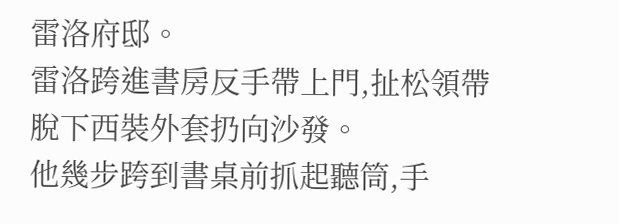雷洛府邸。
雷洛跨進書房反手帶上門,扯松領帶脫下西裝外套扔向沙發。
他幾步跨到書桌前抓起聽筒,手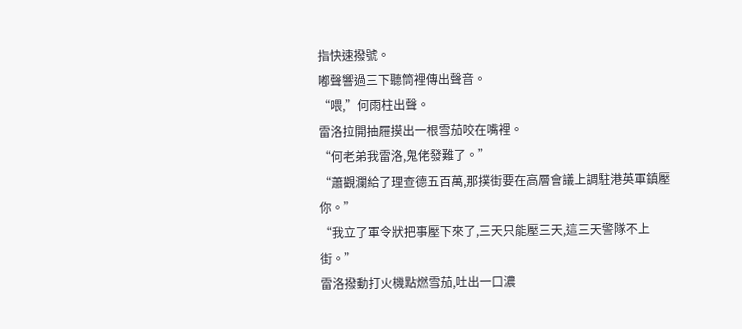指快速撥號。
嘟聲響過三下聽筒裡傳出聲音。
“喂,”何雨柱出聲。
雷洛拉開抽屜摸出一根雪茄咬在嘴裡。
“何老弟我雷洛,鬼佬發難了。”
“蕭觀瀾給了理查德五百萬,那撲街要在高層會議上調駐港英軍鎮壓你。”
“我立了軍令狀把事壓下來了,三天只能壓三天,這三天警隊不上街。”
雷洛撥動打火機點燃雪茄,吐出一口濃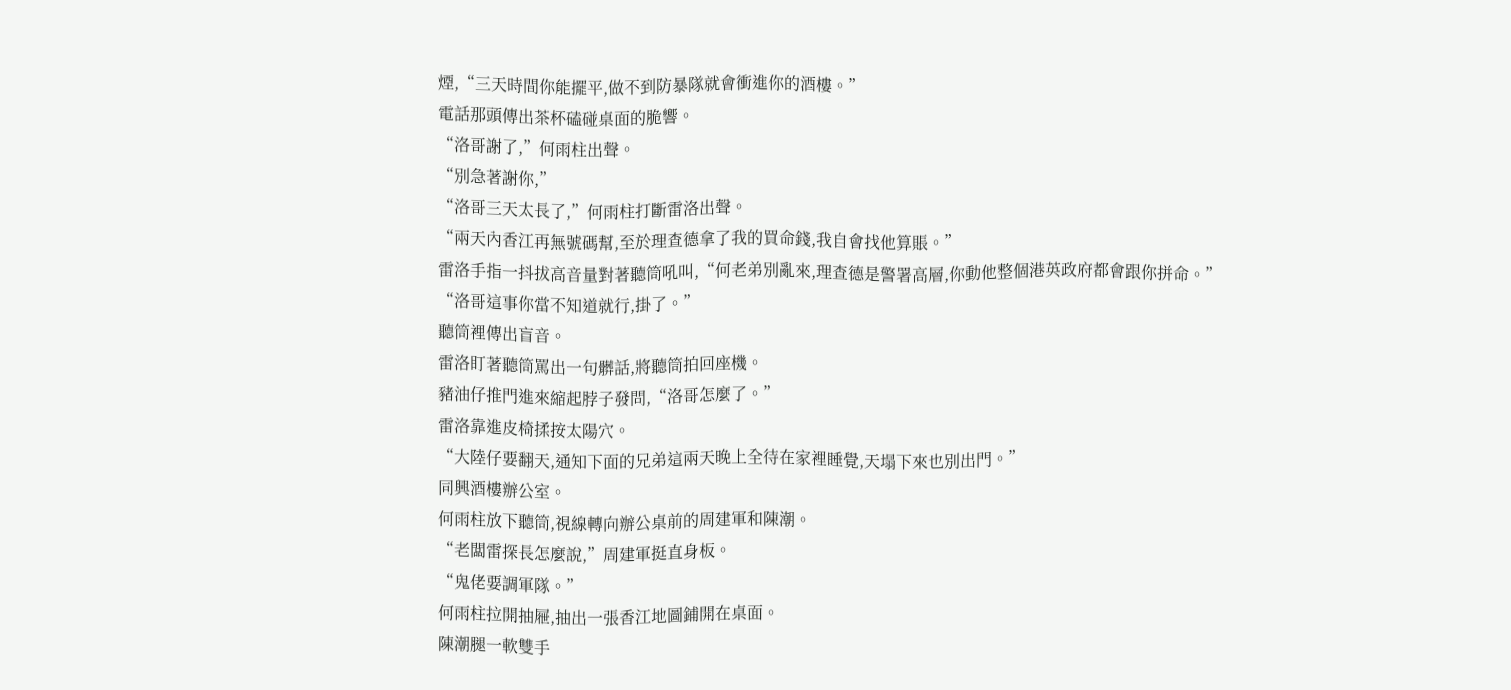煙,“三天時間你能擺平,做不到防暴隊就會衝進你的酒樓。”
電話那頭傳出茶杯磕碰桌面的脆響。
“洛哥謝了,”何雨柱出聲。
“別急著謝你,”
“洛哥三天太長了,”何雨柱打斷雷洛出聲。
“兩天內香江再無號碼幫,至於理查德拿了我的買命錢,我自會找他算賬。”
雷洛手指一抖拔高音量對著聽筒吼叫,“何老弟別亂來,理查德是警署高層,你動他整個港英政府都會跟你拼命。”
“洛哥這事你當不知道就行,掛了。”
聽筒裡傳出盲音。
雷洛盯著聽筒罵出一句髒話,將聽筒拍回座機。
豬油仔推門進來縮起脖子發問,“洛哥怎麼了。”
雷洛靠進皮椅揉按太陽穴。
“大陸仔要翻天,通知下面的兄弟這兩天晚上全待在家裡睡覺,天塌下來也別出門。”
同興酒樓辦公室。
何雨柱放下聽筒,視線轉向辦公桌前的周建軍和陳潮。
“老闆雷探長怎麼說,”周建軍挺直身板。
“鬼佬要調軍隊。”
何雨柱拉開抽屜,抽出一張香江地圖鋪開在桌面。
陳潮腿一軟雙手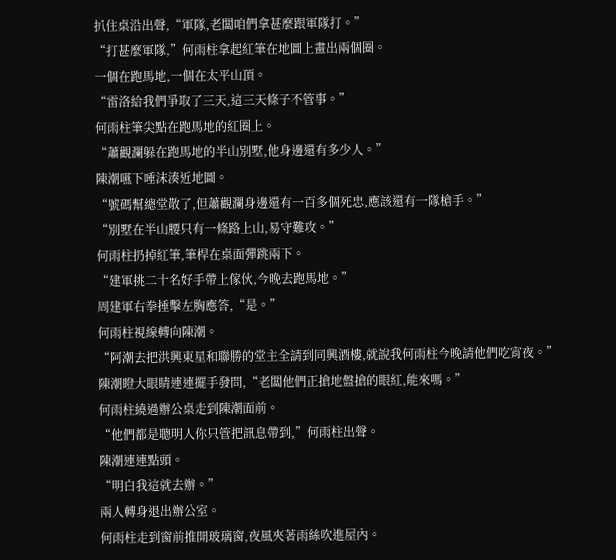扒住桌沿出聲,“軍隊,老闆咱們拿甚麼跟軍隊打。”
“打甚麼軍隊,”何雨柱拿起紅筆在地圖上畫出兩個圈。
一個在跑馬地,一個在太平山頂。
“雷洛給我們爭取了三天,這三天條子不管事。”
何雨柱筆尖點在跑馬地的紅圈上。
“蕭觀瀾躲在跑馬地的半山別墅,他身邊還有多少人。”
陳潮嚥下唾沫湊近地圖。
“號碼幫總堂散了,但蕭觀瀾身邊還有一百多個死忠,應該還有一隊槍手。”
“別墅在半山腰只有一條路上山,易守難攻。”
何雨柱扔掉紅筆,筆桿在桌面彈跳兩下。
“建軍挑二十名好手帶上傢伙,今晚去跑馬地。”
周建軍右拳捶擊左胸應答,“是。”
何雨柱視線轉向陳潮。
“阿潮去把洪興東星和聯勝的堂主全請到同興酒樓,就說我何雨柱今晚請他們吃宵夜。”
陳潮瞪大眼睛連連擺手發問,“老闆他們正搶地盤搶的眼紅,能來嗎。”
何雨柱繞過辦公桌走到陳潮面前。
“他們都是聰明人你只管把訊息帶到,”何雨柱出聲。
陳潮連連點頭。
“明白我這就去辦。”
兩人轉身退出辦公室。
何雨柱走到窗前推開玻璃窗,夜風夾著雨絲吹進屋內。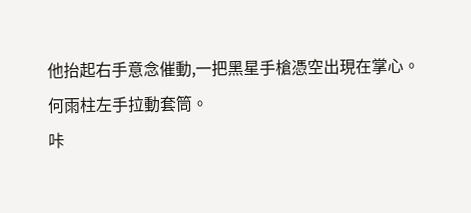他抬起右手意念催動,一把黑星手槍憑空出現在掌心。
何雨柱左手拉動套筒。
咔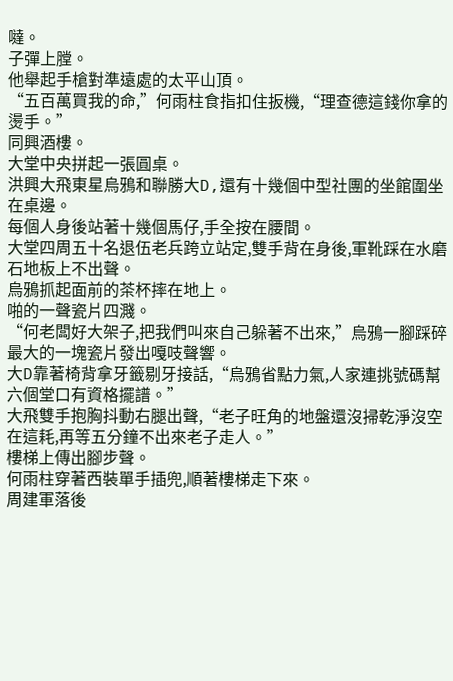噠。
子彈上膛。
他舉起手槍對準遠處的太平山頂。
“五百萬買我的命,”何雨柱食指扣住扳機,“理查德這錢你拿的燙手。”
同興酒樓。
大堂中央拼起一張圓桌。
洪興大飛東星烏鴉和聯勝大D,還有十幾個中型社團的坐館圍坐在桌邊。
每個人身後站著十幾個馬仔,手全按在腰間。
大堂四周五十名退伍老兵跨立站定,雙手背在身後,軍靴踩在水磨石地板上不出聲。
烏鴉抓起面前的茶杯摔在地上。
啪的一聲瓷片四濺。
“何老闆好大架子,把我們叫來自己躲著不出來,”烏鴉一腳踩碎最大的一塊瓷片發出嘎吱聲響。
大D靠著椅背拿牙籤剔牙接話,“烏鴉省點力氣,人家連挑號碼幫六個堂口有資格擺譜。”
大飛雙手抱胸抖動右腿出聲,“老子旺角的地盤還沒掃乾淨沒空在這耗,再等五分鐘不出來老子走人。”
樓梯上傳出腳步聲。
何雨柱穿著西裝單手插兜,順著樓梯走下來。
周建軍落後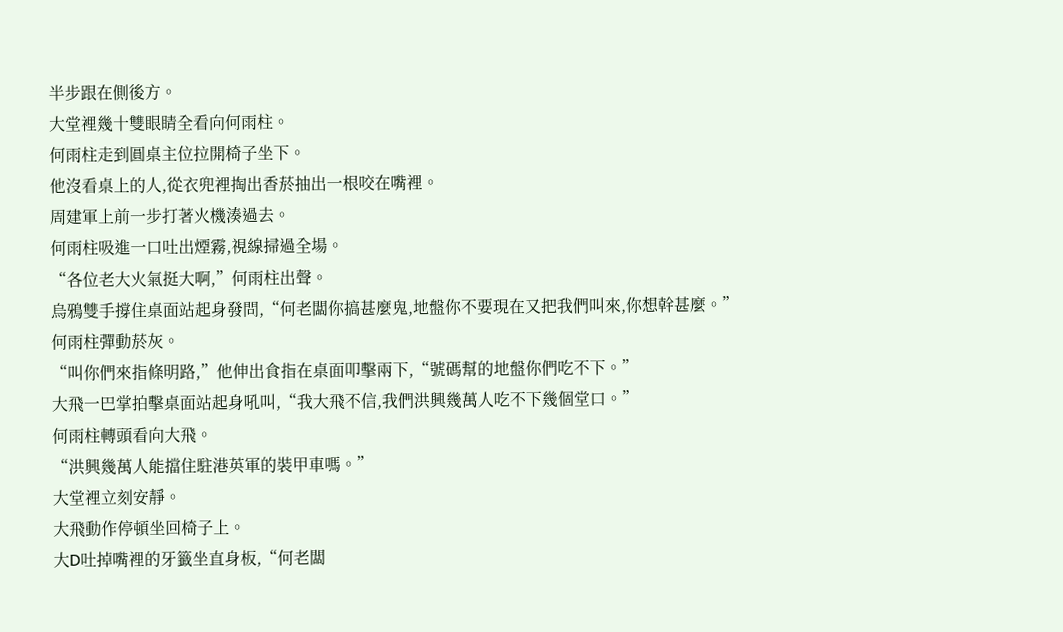半步跟在側後方。
大堂裡幾十雙眼睛全看向何雨柱。
何雨柱走到圓桌主位拉開椅子坐下。
他沒看桌上的人,從衣兜裡掏出香菸抽出一根咬在嘴裡。
周建軍上前一步打著火機湊過去。
何雨柱吸進一口吐出煙霧,視線掃過全場。
“各位老大火氣挺大啊,”何雨柱出聲。
烏鴉雙手撐住桌面站起身發問,“何老闆你搞甚麼鬼,地盤你不要現在又把我們叫來,你想幹甚麼。”
何雨柱彈動菸灰。
“叫你們來指條明路,”他伸出食指在桌面叩擊兩下,“號碼幫的地盤你們吃不下。”
大飛一巴掌拍擊桌面站起身吼叫,“我大飛不信,我們洪興幾萬人吃不下幾個堂口。”
何雨柱轉頭看向大飛。
“洪興幾萬人能擋住駐港英軍的裝甲車嗎。”
大堂裡立刻安靜。
大飛動作停頓坐回椅子上。
大D吐掉嘴裡的牙籤坐直身板,“何老闆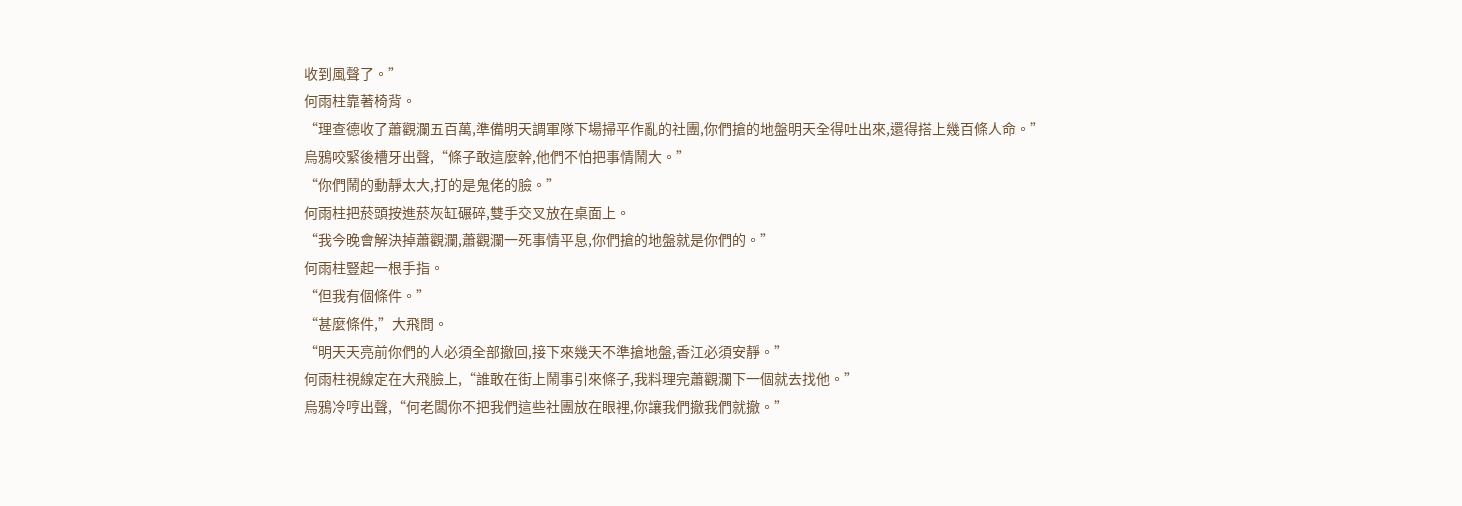收到風聲了。”
何雨柱靠著椅背。
“理查德收了蕭觀瀾五百萬,準備明天調軍隊下場掃平作亂的社團,你們搶的地盤明天全得吐出來,還得搭上幾百條人命。”
烏鴉咬緊後槽牙出聲,“條子敢這麼幹,他們不怕把事情鬧大。”
“你們鬧的動靜太大,打的是鬼佬的臉。”
何雨柱把菸頭按進菸灰缸碾碎,雙手交叉放在桌面上。
“我今晚會解決掉蕭觀瀾,蕭觀瀾一死事情平息,你們搶的地盤就是你們的。”
何雨柱豎起一根手指。
“但我有個條件。”
“甚麼條件,”大飛問。
“明天天亮前你們的人必須全部撤回,接下來幾天不準搶地盤,香江必須安靜。”
何雨柱視線定在大飛臉上,“誰敢在街上鬧事引來條子,我料理完蕭觀瀾下一個就去找他。”
烏鴉冷哼出聲,“何老闆你不把我們這些社團放在眼裡,你讓我們撤我們就撤。”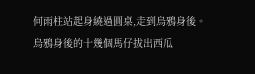何雨柱站起身繞過圓桌,走到烏鴉身後。
烏鴉身後的十幾個馬仔拔出西瓜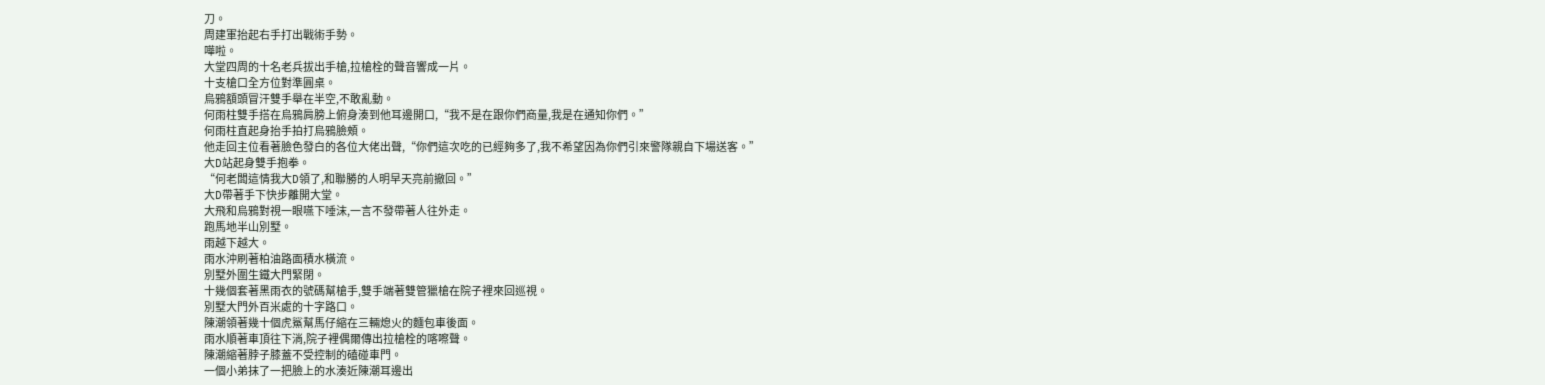刀。
周建軍抬起右手打出戰術手勢。
嘩啦。
大堂四周的十名老兵拔出手槍,拉槍栓的聲音響成一片。
十支槍口全方位對準圓桌。
烏鴉額頭冒汗雙手舉在半空,不敢亂動。
何雨柱雙手搭在烏鴉肩膀上俯身湊到他耳邊開口,“我不是在跟你們商量,我是在通知你們。”
何雨柱直起身抬手拍打烏鴉臉頰。
他走回主位看著臉色發白的各位大佬出聲,“你們這次吃的已經夠多了,我不希望因為你們引來警隊親自下場送客。”
大D站起身雙手抱拳。
“何老闆這情我大D領了,和聯勝的人明早天亮前撤回。”
大D帶著手下快步離開大堂。
大飛和烏鴉對視一眼嚥下唾沫,一言不發帶著人往外走。
跑馬地半山別墅。
雨越下越大。
雨水沖刷著柏油路面積水橫流。
別墅外圍生鐵大門緊閉。
十幾個套著黑雨衣的號碼幫槍手,雙手端著雙管獵槍在院子裡來回巡視。
別墅大門外百米處的十字路口。
陳潮領著幾十個虎鯊幫馬仔縮在三輛熄火的麵包車後面。
雨水順著車頂往下淌,院子裡偶爾傳出拉槍栓的喀嚓聲。
陳潮縮著脖子膝蓋不受控制的磕碰車門。
一個小弟抹了一把臉上的水湊近陳潮耳邊出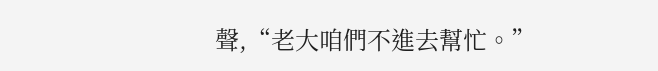聲,“老大咱們不進去幫忙。”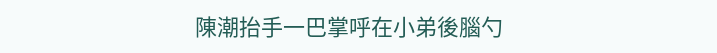陳潮抬手一巴掌呼在小弟後腦勺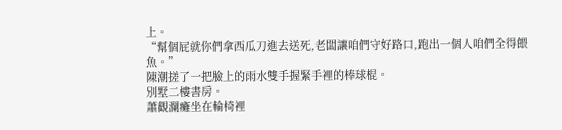上。
“幫個屁就你們拿西瓜刀進去送死,老闆讓咱們守好路口,跑出一個人咱們全得餵魚。”
陳潮搓了一把臉上的雨水雙手握緊手裡的棒球棍。
別墅二樓書房。
蕭觀瀾癱坐在輪椅裡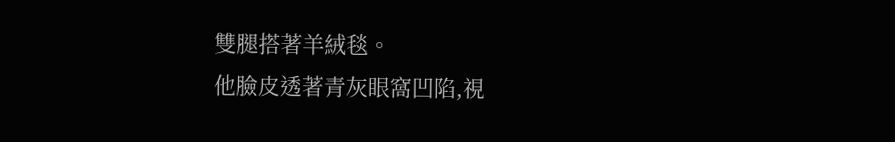雙腿搭著羊絨毯。
他臉皮透著青灰眼窩凹陷,視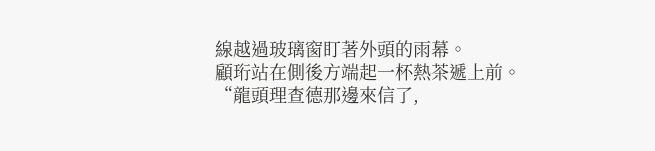線越過玻璃窗盯著外頭的雨幕。
顧珩站在側後方端起一杯熱茶遞上前。
“龍頭理查德那邊來信了,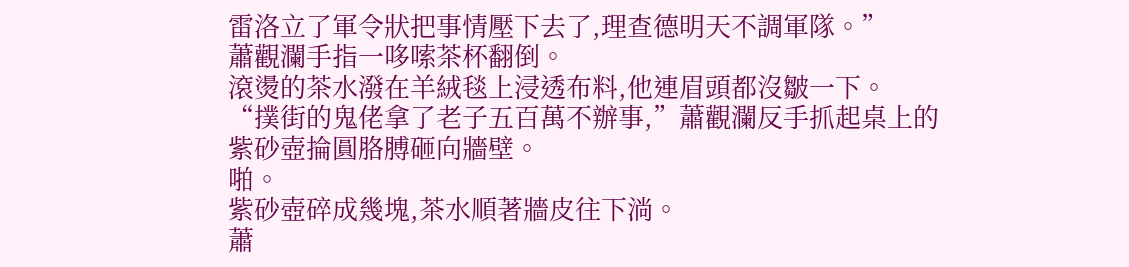雷洛立了軍令狀把事情壓下去了,理查德明天不調軍隊。”
蕭觀瀾手指一哆嗦茶杯翻倒。
滾燙的茶水潑在羊絨毯上浸透布料,他連眉頭都沒皺一下。
“撲街的鬼佬拿了老子五百萬不辦事,”蕭觀瀾反手抓起桌上的紫砂壺掄圓胳膊砸向牆壁。
啪。
紫砂壺碎成幾塊,茶水順著牆皮往下淌。
蕭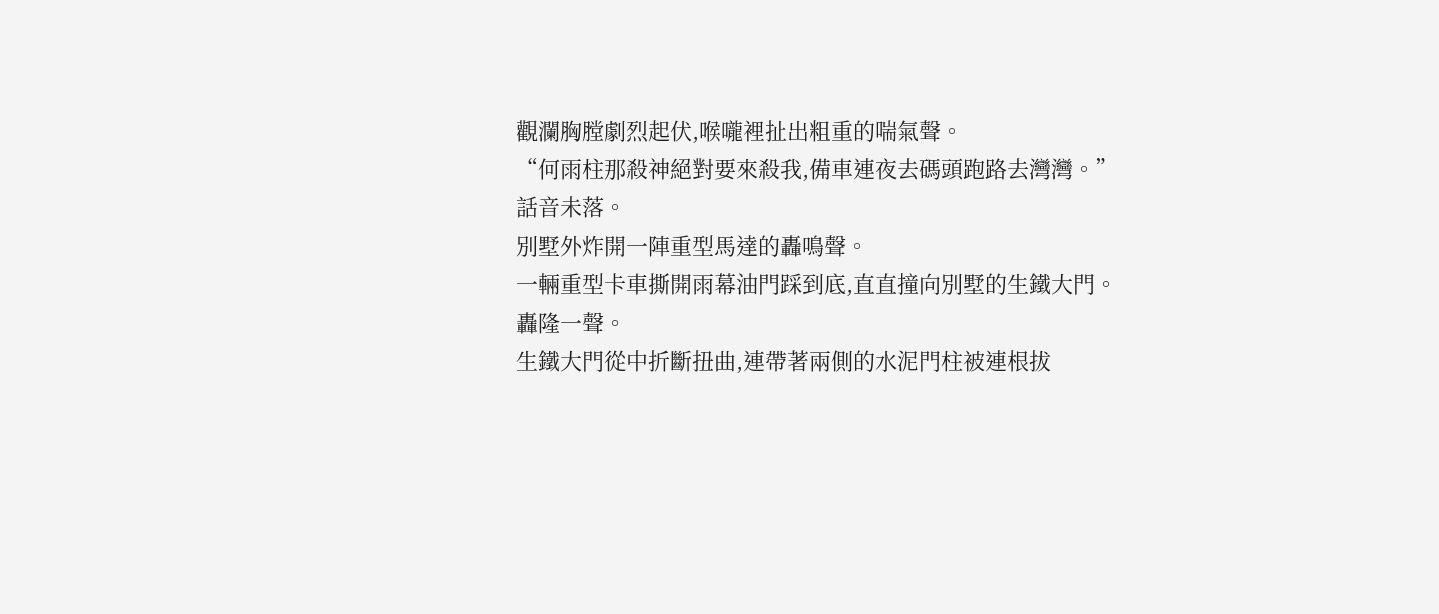觀瀾胸膛劇烈起伏,喉嚨裡扯出粗重的喘氣聲。
“何雨柱那殺神絕對要來殺我,備車連夜去碼頭跑路去灣灣。”
話音未落。
別墅外炸開一陣重型馬達的轟鳴聲。
一輛重型卡車撕開雨幕油門踩到底,直直撞向別墅的生鐵大門。
轟隆一聲。
生鐵大門從中折斷扭曲,連帶著兩側的水泥門柱被連根拔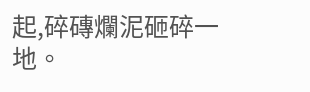起,碎磚爛泥砸碎一地。